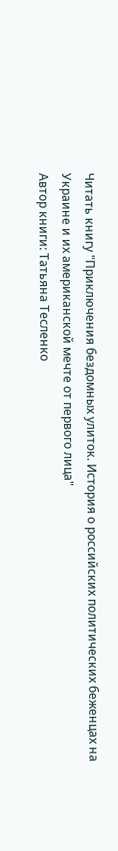Читать книгу "Приключения бездомных улиток. История о российских политических беженцах на Украине и их американской мечте от первого лица"
Автор книги: Татьяна Тесленко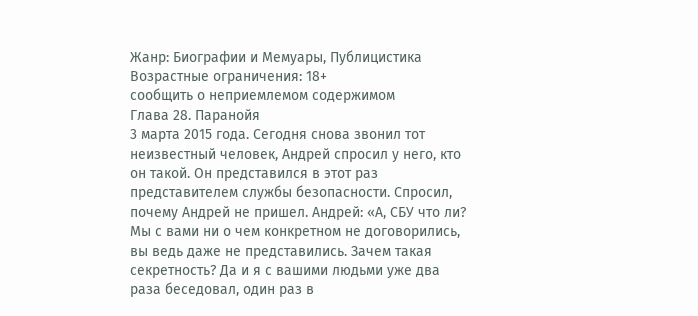Жанр: Биографии и Мемуары, Публицистика
Возрастные ограничения: 18+
сообщить о неприемлемом содержимом
Глава 28. Паранойя
3 марта 2015 года. Сегодня снова звонил тот неизвестный человек, Андрей спросил у него, кто он такой. Он представился в этот раз представителем службы безопасности. Спросил, почему Андрей не пришел. Андрей: «А, СБУ что ли? Мы с вами ни о чем конкретном не договорились, вы ведь даже не представились. Зачем такая секретность? Да и я с вашими людьми уже два раза беседовал, один раз в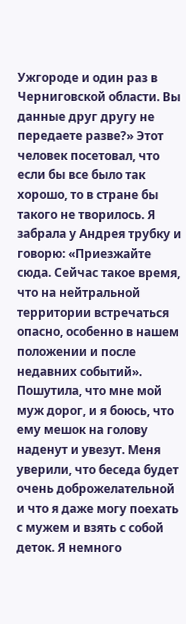Ужгороде и один раз в Черниговской области. Вы данные друг другу не передаете разве?» Этот человек посетовал, что если бы все было так хорошо, то в стране бы такого не творилось. Я забрала у Андрея трубку и говорю: «Приезжайте сюда. Сейчас такое время, что на нейтральной территории встречаться опасно, особенно в нашем положении и после недавних событий». Пошутила, что мне мой муж дорог, и я боюсь, что ему мешок на голову наденут и увезут. Меня уверили, что беседа будет очень доброжелательной и что я даже могу поехать с мужем и взять с собой деток. Я немного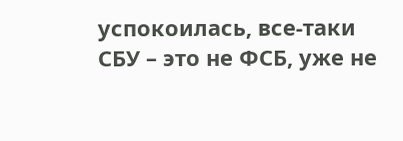успокоилась, все-таки СБУ – это не ФСБ, уже не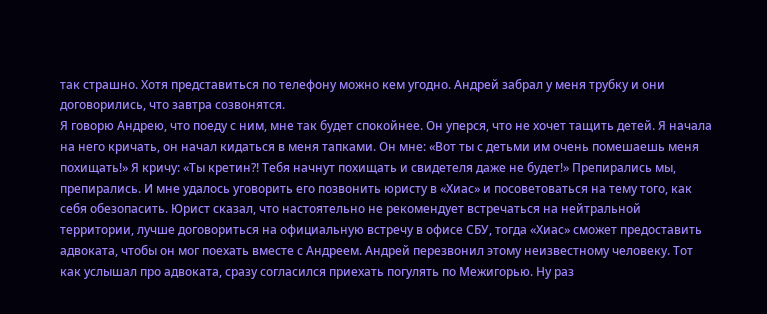так страшно. Хотя представиться по телефону можно кем угодно. Андрей забрал у меня трубку и они договорились, что завтра созвонятся.
Я говорю Андрею, что поеду с ним, мне так будет спокойнее. Он уперся, что не хочет тащить детей. Я начала на него кричать, он начал кидаться в меня тапками. Он мне: «Вот ты с детьми им очень помешаешь меня похищать!» Я кричу: «Ты кретин?! Тебя начнут похищать и свидетеля даже не будет!» Препирались мы, препирались. И мне удалось уговорить его позвонить юристу в «Хиас» и посоветоваться на тему того, как себя обезопасить. Юрист сказал, что настоятельно не рекомендует встречаться на нейтральной территории, лучше договориться на официальную встречу в офисе СБУ, тогда «Хиас» сможет предоставить адвоката, чтобы он мог поехать вместе с Андреем. Андрей перезвонил этому неизвестному человеку. Тот как услышал про адвоката, сразу согласился приехать погулять по Межигорью. Ну раз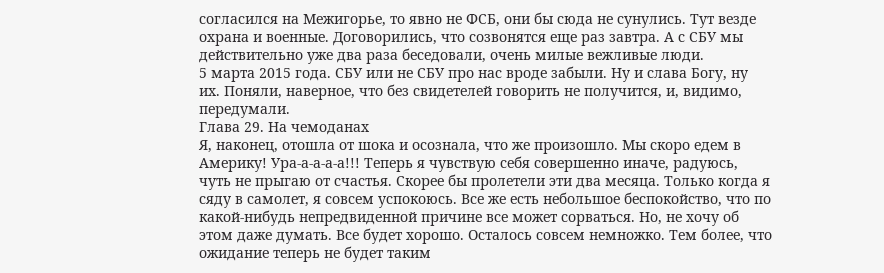согласился на Межигорье, то явно не ФСБ, они бы сюда не сунулись. Тут везде охрана и военные. Договорились, что созвонятся еще раз завтра. А с СБУ мы действительно уже два раза беседовали, очень милые вежливые люди.
5 марта 2015 года. СБУ или не СБУ про нас вроде забыли. Ну и слава Богу, ну их. Поняли, наверное, что без свидетелей говорить не получится, и, видимо, передумали.
Глава 29. На чемоданах
Я, наконец, отошла от шока и осознала, что же произошло. Мы скоро едем в Америку! Ура-а-а-а-а!!! Теперь я чувствую себя совершенно иначе, радуюсь, чуть не прыгаю от счастья. Скорее бы пролетели эти два месяца. Только когда я сяду в самолет, я совсем успокоюсь. Все же есть небольшое беспокойство, что по какой-нибудь непредвиденной причине все может сорваться. Но, не хочу об этом даже думать. Все будет хорошо. Осталось совсем немножко. Тем более, что ожидание теперь не будет таким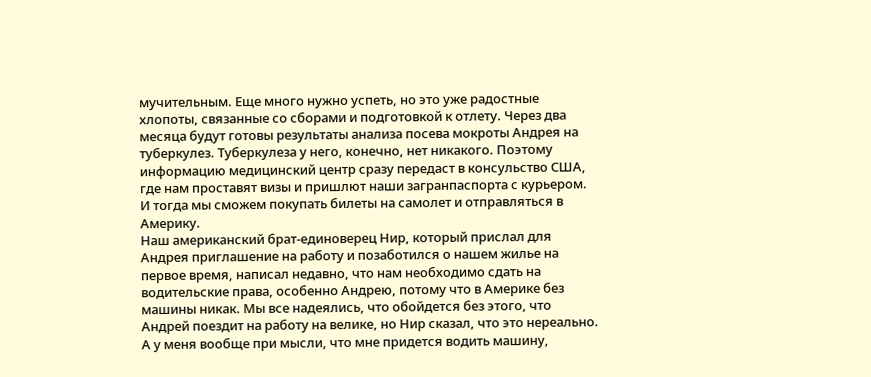мучительным. Еще много нужно успеть, но это уже радостные хлопоты, связанные со сборами и подготовкой к отлету. Через два месяца будут готовы результаты анализа посева мокроты Андрея на туберкулез. Туберкулеза у него, конечно, нет никакого. Поэтому информацию медицинский центр сразу передаст в консульство США, где нам проставят визы и пришлют наши загранпаспорта с курьером. И тогда мы сможем покупать билеты на самолет и отправляться в Америку.
Наш американский брат-единоверец Нир, который прислал для Андрея приглашение на работу и позаботился о нашем жилье на первое время, написал недавно, что нам необходимо сдать на водительские права, особенно Андрею, потому что в Америке без машины никак. Мы все надеялись, что обойдется без этого, что Андрей поездит на работу на велике, но Нир сказал, что это нереально. А у меня вообще при мысли, что мне придется водить машину,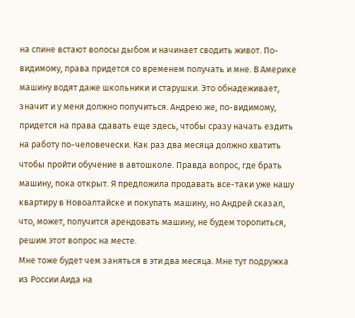на спине встают волосы дыбом и начинает сводить живот. По-видимому, права придется со временем получать и мне. В Америке машину водят даже школьники и старушки. Это обнадеживает, значит и у меня должно получиться. Андрею же, по-видимому, придется на права сдавать еще здесь, чтобы сразу начать ездить на работу по-человечески. Как раз два месяца должно хватить чтобы пройти обучение в автошколе. Правда вопрос, где брать машину, пока открыт. Я предложила продавать все-таки уже нашу квартиру в Новоалтайске и покупать машину, но Андрей сказал, что, может, получится арендовать машину, не будем торопиться, решим этот вопрос на месте.
Мне тоже будет чем заняться в эти два месяца. Мне тут подружка из России Аида на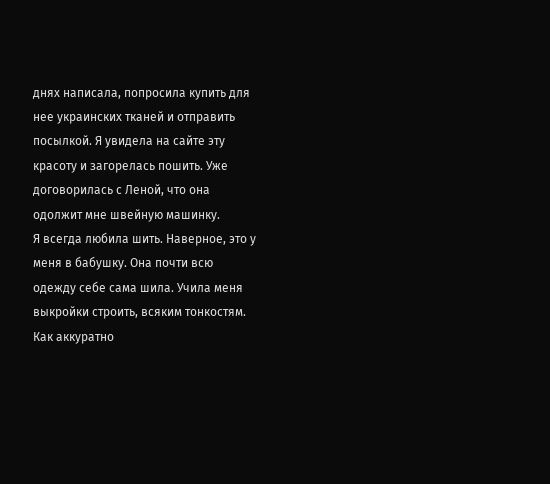днях написала, попросила купить для нее украинских тканей и отправить посылкой. Я увидела на сайте эту красоту и загорелась пошить. Уже договорилась с Леной, что она одолжит мне швейную машинку.
Я всегда любила шить. Наверное, это у меня в бабушку. Она почти всю одежду себе сама шила. Учила меня выкройки строить, всяким тонкостям. Как аккуратно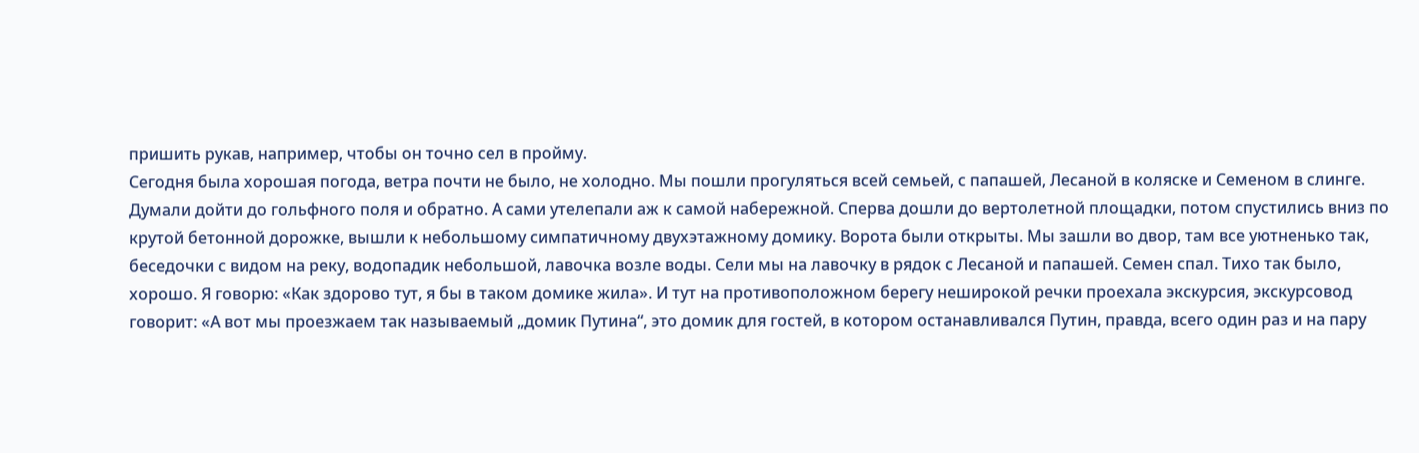пришить рукав, например, чтобы он точно сел в пройму.
Сегодня была хорошая погода, ветра почти не было, не холодно. Мы пошли прогуляться всей семьей, с папашей, Лесаной в коляске и Семеном в слинге. Думали дойти до гольфного поля и обратно. А сами утелепали аж к самой набережной. Сперва дошли до вертолетной площадки, потом спустились вниз по крутой бетонной дорожке, вышли к небольшому симпатичному двухэтажному домику. Ворота были открыты. Мы зашли во двор, там все уютненько так, беседочки с видом на реку, водопадик небольшой, лавочка возле воды. Сели мы на лавочку в рядок с Лесаной и папашей. Семен спал. Тихо так было, хорошо. Я говорю: «Как здорово тут, я бы в таком домике жила». И тут на противоположном берегу неширокой речки проехала экскурсия, экскурсовод говорит: «А вот мы проезжаем так называемый „домик Путина“, это домик для гостей, в котором останавливался Путин, правда, всего один раз и на пару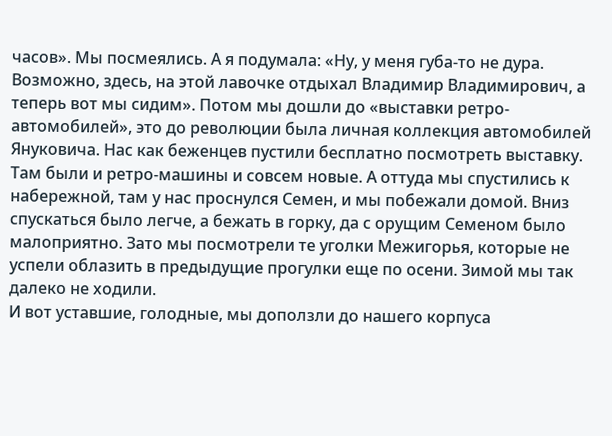часов». Мы посмеялись. А я подумала: «Ну, у меня губа-то не дура. Возможно, здесь, на этой лавочке отдыхал Владимир Владимирович, а теперь вот мы сидим». Потом мы дошли до «выставки ретро-автомобилей», это до революции была личная коллекция автомобилей Януковича. Нас как беженцев пустили бесплатно посмотреть выставку. Там были и ретро-машины и совсем новые. А оттуда мы спустились к набережной, там у нас проснулся Семен, и мы побежали домой. Вниз спускаться было легче, а бежать в горку, да с орущим Семеном было малоприятно. Зато мы посмотрели те уголки Межигорья, которые не успели облазить в предыдущие прогулки еще по осени. Зимой мы так далеко не ходили.
И вот уставшие, голодные, мы доползли до нашего корпуса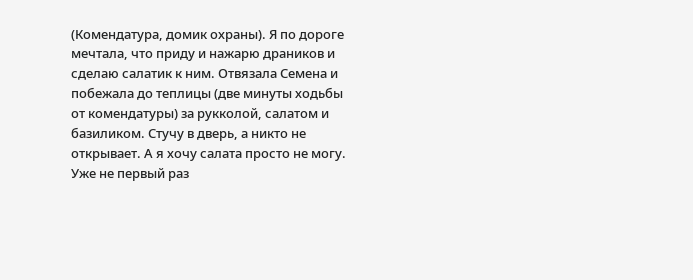(Комендатура, домик охраны). Я по дороге мечтала, что приду и нажарю драников и сделаю салатик к ним. Отвязала Семена и побежала до теплицы (две минуты ходьбы от комендатуры) за рукколой, салатом и базиликом. Стучу в дверь, а никто не открывает. А я хочу салата просто не могу. Уже не первый раз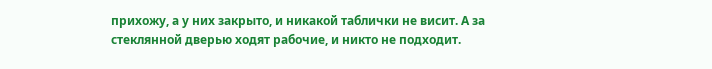прихожу, а у них закрыто, и никакой таблички не висит. А за стеклянной дверью ходят рабочие, и никто не подходит.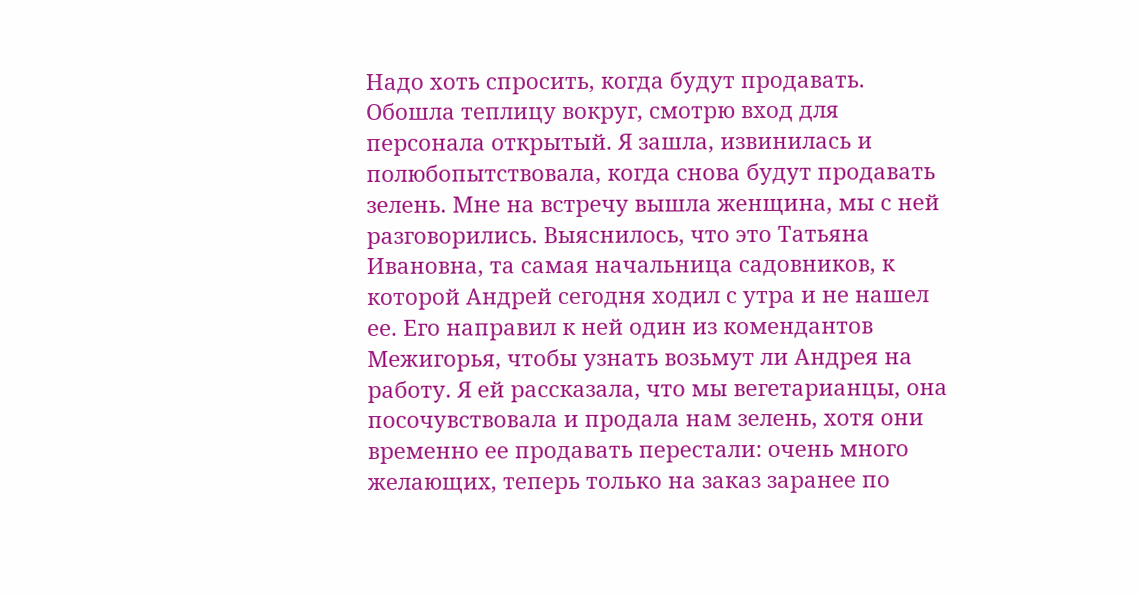Надо хоть спросить, когда будут продавать. Обошла теплицу вокруг, смотрю вход для персонала открытый. Я зашла, извинилась и полюбопытствовала, когда снова будут продавать зелень. Мне на встречу вышла женщина, мы с ней разговорились. Выяснилось, что это Татьяна Ивановна, та самая начальница садовников, к которой Андрей сегодня ходил с утра и не нашел ее. Его направил к ней один из комендантов Межигорья, чтобы узнать возьмут ли Андрея на работу. Я ей рассказала, что мы вегетарианцы, она посочувствовала и продала нам зелень, хотя они временно ее продавать перестали: очень много желающих, теперь только на заказ заранее по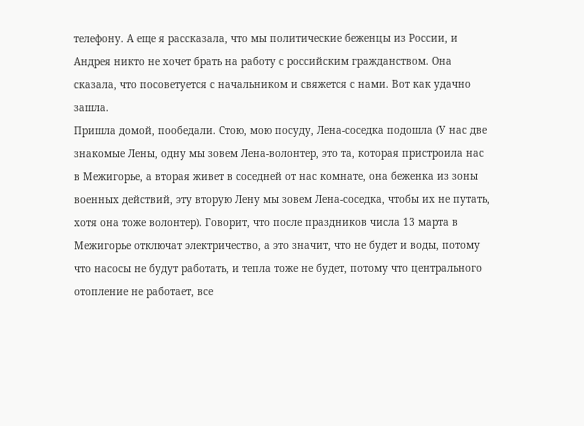телефону. А еще я рассказала, что мы политические беженцы из России, и Андрея никто не хочет брать на работу с российским гражданством. Она сказала, что посоветуется с начальником и свяжется с нами. Вот как удачно зашла.
Пришла домой, пообедали. Стою, мою посуду, Лена-соседка подошла (У нас две знакомые Лены, одну мы зовем Лена-волонтер, это та, которая пристроила нас в Межигорье, а вторая живет в соседней от нас комнате, она беженка из зоны военных действий, эту вторую Лену мы зовем Лена-соседка, чтобы их не путать, хотя она тоже волонтер). Говорит, что после праздников числа 13 марта в Межигорье отключат электричество, а это значит, что не будет и воды, потому что насосы не будут работать, и тепла тоже не будет, потому что центрального отопление не работает, все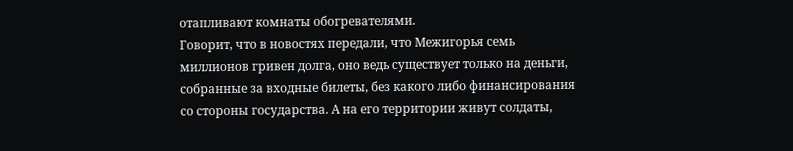отапливают комнаты обогревателями.
Говорит, что в новостях передали, что Межигорья семь миллионов гривен долга, оно ведь существует только на деньги, собранные за входные билеты, без какого либо финансирования со стороны государства. А на его территории живут солдаты,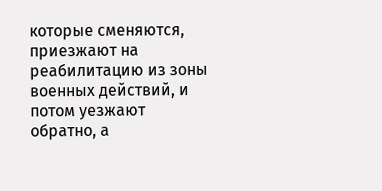которые сменяются, приезжают на реабилитацию из зоны военных действий, и потом уезжают обратно, а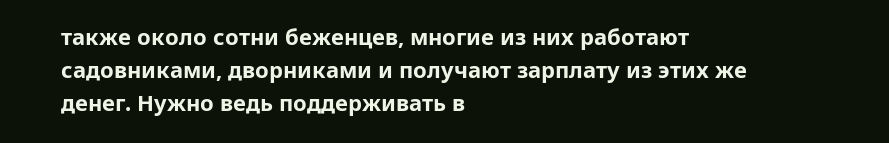также около сотни беженцев, многие из них работают садовниками, дворниками и получают зарплату из этих же денег. Нужно ведь поддерживать в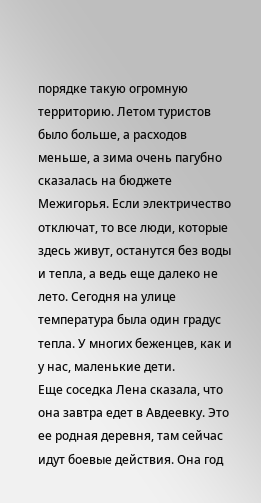порядке такую огромную территорию. Летом туристов было больше, а расходов меньше, а зима очень пагубно сказалась на бюджете Межигорья. Если электричество отключат, то все люди, которые здесь живут, останутся без воды и тепла, а ведь еще далеко не лето. Сегодня на улице температура была один градус тепла. У многих беженцев, как и у нас, маленькие дети.
Еще соседка Лена сказала, что она завтра едет в Авдеевку. Это ее родная деревня, там сейчас идут боевые действия. Она год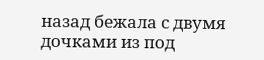назад бежала с двумя дочками из под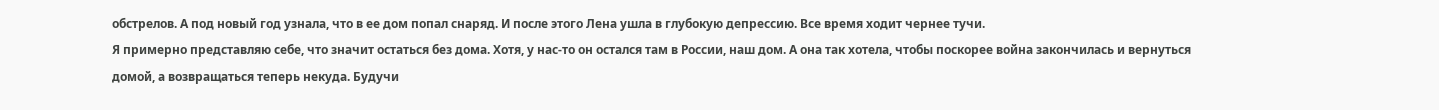обстрелов. А под новый год узнала, что в ее дом попал снаряд. И после этого Лена ушла в глубокую депрессию. Все время ходит чернее тучи.
Я примерно представляю себе, что значит остаться без дома. Хотя, у нас-то он остался там в России, наш дом. А она так хотела, чтобы поскорее война закончилась и вернуться домой, а возвращаться теперь некуда. Будучи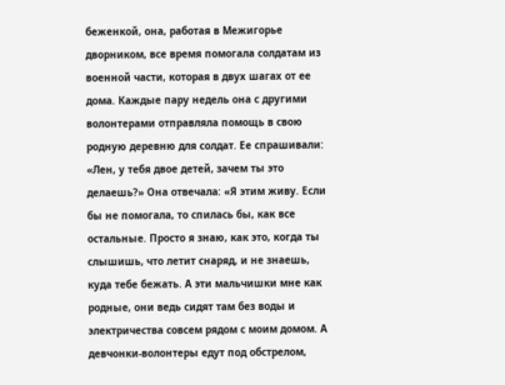беженкой, она, работая в Межигорье дворником, все время помогала солдатам из военной части, которая в двух шагах от ее дома. Каждые пару недель она с другими волонтерами отправляла помощь в свою родную деревню для солдат. Ее спрашивали: «Лен, у тебя двое детей, зачем ты это делаешь?» Она отвечала: «Я этим живу. Если бы не помогала, то спилась бы, как все остальные. Просто я знаю, как это, когда ты слышишь, что летит снаряд, и не знаешь, куда тебе бежать. А эти мальчишки мне как родные, они ведь сидят там без воды и электричества совсем рядом с моим домом. А девчонки-волонтеры едут под обстрелом,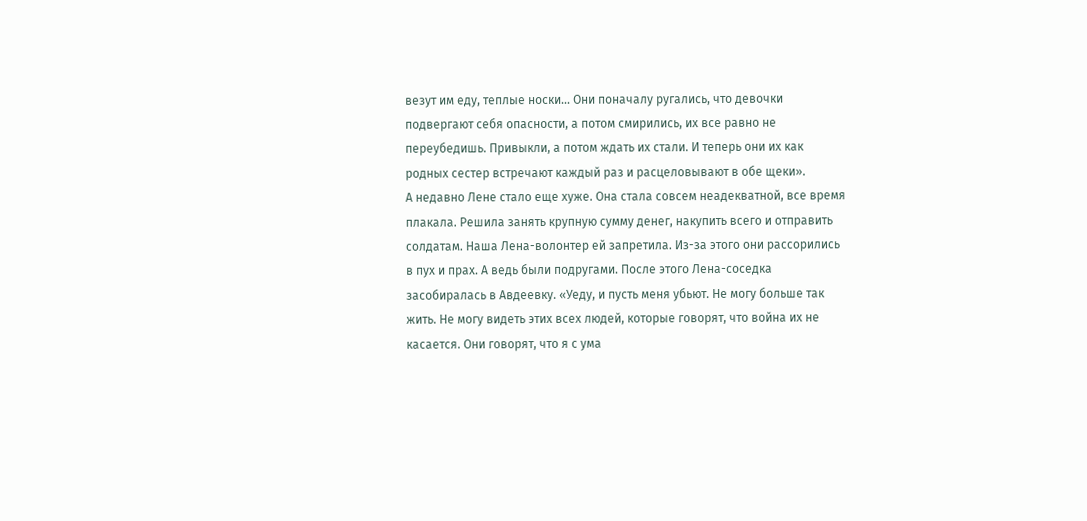везут им еду, теплые носки… Они поначалу ругались, что девочки подвергают себя опасности, а потом смирились, их все равно не переубедишь. Привыкли, а потом ждать их стали. И теперь они их как родных сестер встречают каждый раз и расцеловывают в обе щеки».
А недавно Лене стало еще хуже. Она стала совсем неадекватной, все время плакала. Решила занять крупную сумму денег, накупить всего и отправить солдатам. Наша Лена-волонтер ей запретила. Из-за этого они рассорились в пух и прах. А ведь были подругами. После этого Лена-соседка засобиралась в Авдеевку. «Уеду, и пусть меня убьют. Не могу больше так жить. Не могу видеть этих всех людей, которые говорят, что война их не касается. Они говорят, что я с ума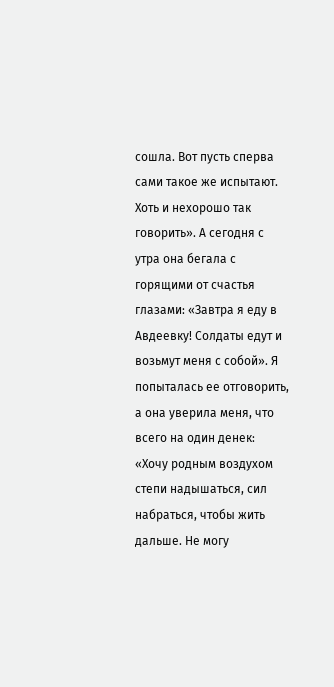сошла. Вот пусть сперва сами такое же испытают. Хоть и нехорошо так говорить». А сегодня с утра она бегала с горящими от счастья глазами: «Завтра я еду в Авдеевку! Солдаты едут и возьмут меня с собой». Я попыталась ее отговорить, а она уверила меня, что всего на один денек: «Хочу родным воздухом степи надышаться, сил набраться, чтобы жить дальше. Не могу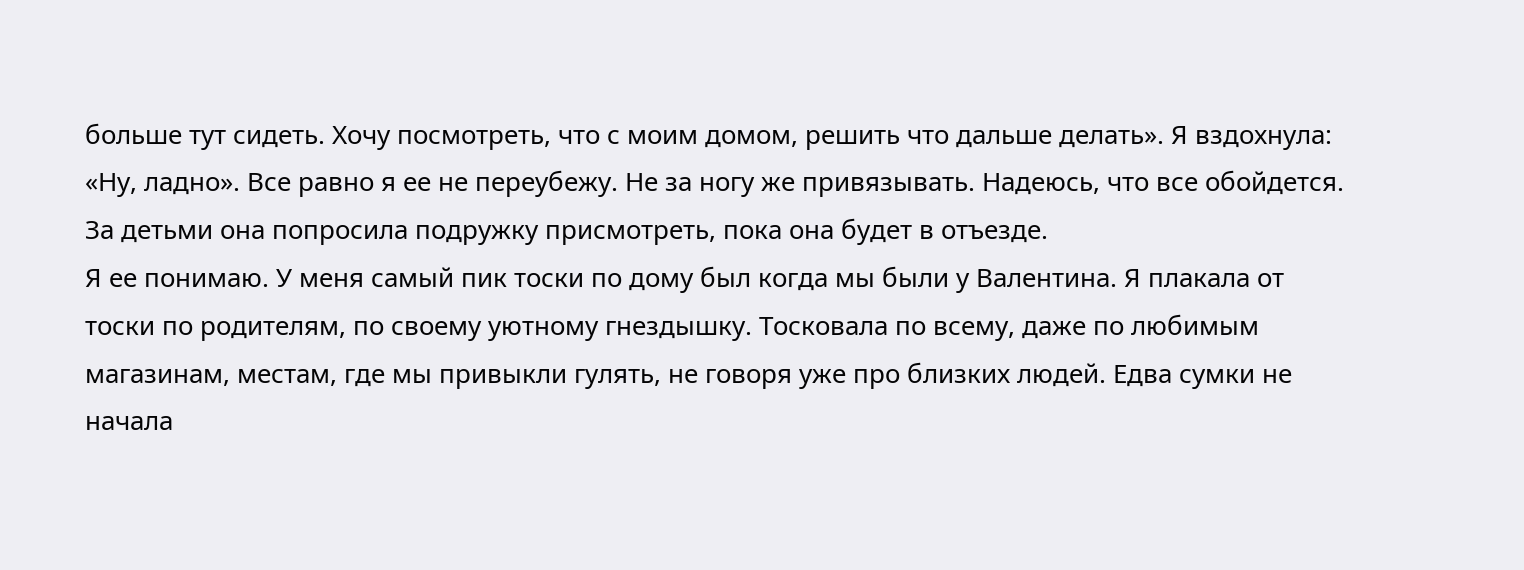больше тут сидеть. Хочу посмотреть, что с моим домом, решить что дальше делать». Я вздохнула: «Ну, ладно». Все равно я ее не переубежу. Не за ногу же привязывать. Надеюсь, что все обойдется. За детьми она попросила подружку присмотреть, пока она будет в отъезде.
Я ее понимаю. У меня самый пик тоски по дому был когда мы были у Валентина. Я плакала от тоски по родителям, по своему уютному гнездышку. Тосковала по всему, даже по любимым магазинам, местам, где мы привыкли гулять, не говоря уже про близких людей. Едва сумки не начала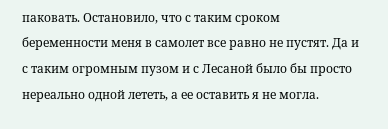паковать. Остановило, что с таким сроком беременности меня в самолет все равно не пустят. Да и с таким огромным пузом и с Лесаной было бы просто нереально одной лететь, а ее оставить я не могла.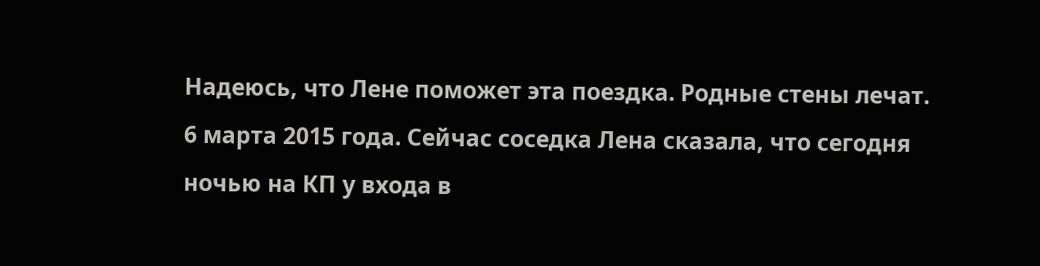Надеюсь, что Лене поможет эта поездка. Родные стены лечат.
6 марта 2015 года. Сейчас соседка Лена сказала, что сегодня ночью на КП у входа в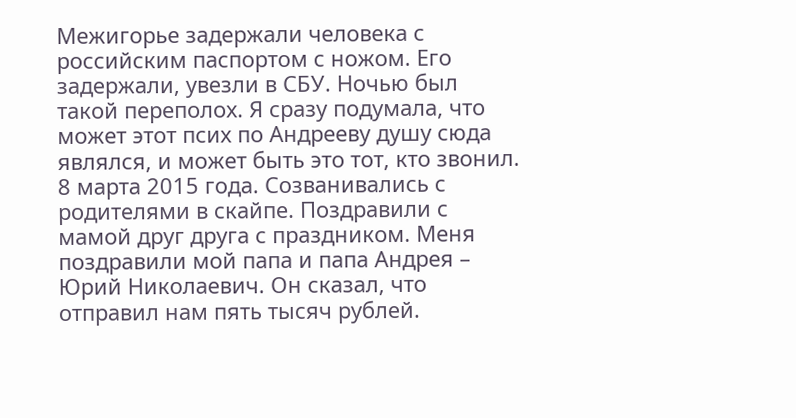Межигорье задержали человека с российским паспортом с ножом. Его задержали, увезли в СБУ. Ночью был такой переполох. Я сразу подумала, что может этот псих по Андрееву душу сюда являлся, и может быть это тот, кто звонил.
8 марта 2015 года. Созванивались с родителями в скайпе. Поздравили с мамой друг друга с праздником. Меня поздравили мой папа и папа Андрея – Юрий Николаевич. Он сказал, что отправил нам пять тысяч рублей.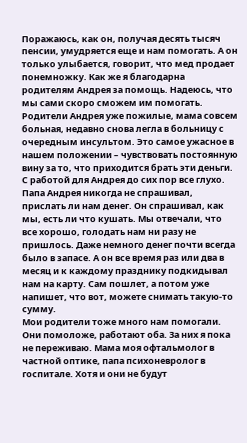Поражаюсь, как он, получая десять тысяч пенсии, умудряется еще и нам помогать. А он только улыбается, говорит, что мед продает понемножку. Как же я благодарна родителям Андрея за помощь. Надеюсь, что мы сами скоро сможем им помогать. Родители Андрея уже пожилые, мама совсем больная, недавно снова легла в больницу с очередным инсультом. Это самое ужасное в нашем положении – чувствовать постоянную вину за то, что приходится брать эти деньги. С работой для Андрея до сих пор все глухо.
Папа Андрея никогда не спрашивал, прислать ли нам денег. Он спрашивал, как мы, есть ли что кушать. Мы отвечали, что все хорошо, голодать нам ни разу не пришлось. Даже немного денег почти всегда было в запасе. А он все время раз или два в месяц и к каждому празднику подкидывал нам на карту. Сам пошлет, а потом уже напишет, что вот, можете снимать такую-то сумму.
Мои родители тоже много нам помогали. Они помоложе, работают оба. За них я пока не переживаю. Мама моя офтальмолог в частной оптике, папа психоневролог в госпитале. Хотя и они не будут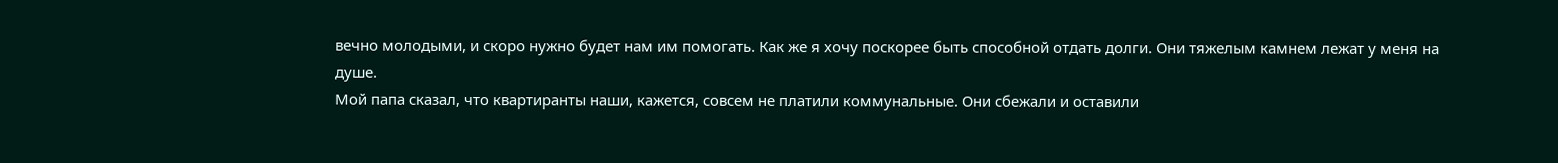вечно молодыми, и скоро нужно будет нам им помогать. Как же я хочу поскорее быть способной отдать долги. Они тяжелым камнем лежат у меня на душе.
Мой папа сказал, что квартиранты наши, кажется, совсем не платили коммунальные. Они сбежали и оставили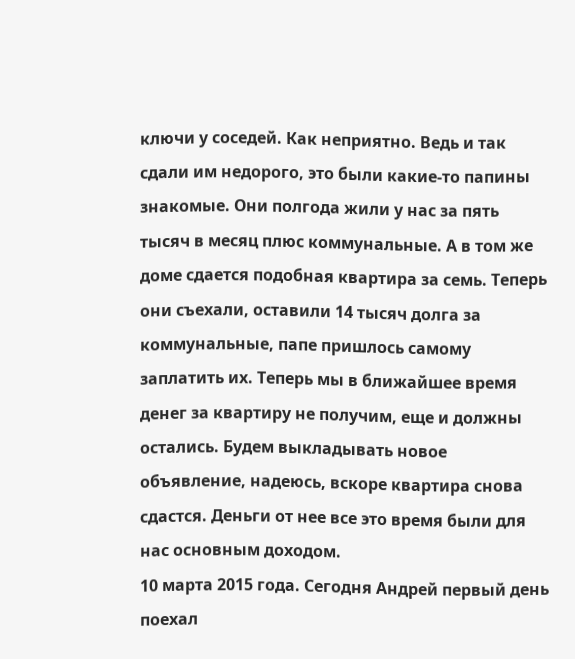ключи у соседей. Как неприятно. Ведь и так сдали им недорого, это были какие-то папины знакомые. Они полгода жили у нас за пять тысяч в месяц плюс коммунальные. А в том же доме сдается подобная квартира за семь. Теперь они съехали, оставили 14 тысяч долга за коммунальные, папе пришлось самому заплатить их. Теперь мы в ближайшее время денег за квартиру не получим, еще и должны остались. Будем выкладывать новое объявление, надеюсь, вскоре квартира снова сдастся. Деньги от нее все это время были для нас основным доходом.
10 марта 2015 года. Сегодня Андрей первый день поехал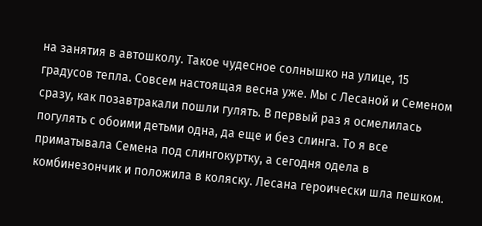на занятия в автошколу. Такое чудесное солнышко на улице, 15 градусов тепла. Совсем настоящая весна уже. Мы с Лесаной и Семеном сразу, как позавтракали пошли гулять. В первый раз я осмелилась погулять с обоими детьми одна, да еще и без слинга. То я все приматывала Семена под слингокуртку, а сегодня одела в комбинезончик и положила в коляску. Лесана героически шла пешком.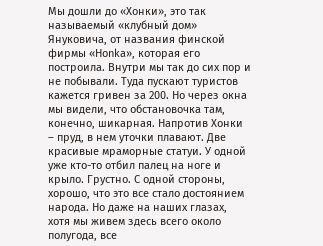Мы дошли до «Хонки», это так называемый «клубный дом» Януковича, от названия финской фирмы «Honka», которая его построила. Внутри мы так до сих пор и не побывали. Туда пускают туристов кажется гривен за 200. Но через окна мы видели, что обстановочка там, конечно, шикарная. Напротив Хонки – пруд, в нем уточки плавают. Две красивые мраморные статуи. У одной уже кто-то отбил палец на ноге и крыло. Грустно. С одной стороны, хорошо, что это все стало достоянием народа. Но даже на наших глазах, хотя мы живем здесь всего около полугода, все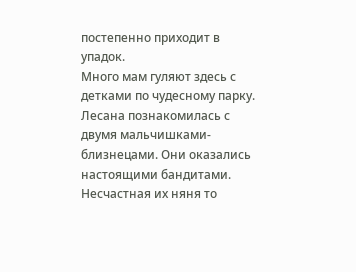постепенно приходит в упадок.
Много мам гуляют здесь с детками по чудесному парку. Лесана познакомилась с двумя мальчишками-близнецами. Они оказались настоящими бандитами. Несчастная их няня то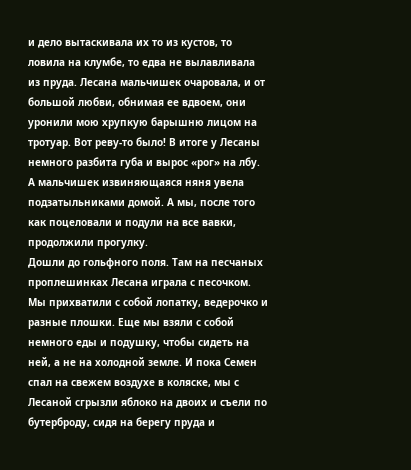и дело вытаскивала их то из кустов, то ловила на клумбе, то едва не вылавливала из пруда. Лесана мальчишек очаровала, и от большой любви, обнимая ее вдвоем, они уронили мою хрупкую барышню лицом на тротуар. Вот реву-то было! В итоге у Лесаны немного разбита губа и вырос «рог» на лбу. А мальчишек извиняющаяся няня увела подзатыльниками домой. А мы, после того как поцеловали и подули на все вавки, продолжили прогулку.
Дошли до гольфного поля. Там на песчаных проплешинках Лесана играла с песочком. Мы прихватили с собой лопатку, ведерочко и разные плошки. Еще мы взяли с собой немного еды и подушку, чтобы сидеть на ней, а не на холодной земле. И пока Семен спал на свежем воздухе в коляске, мы с Лесаной сгрызли яблоко на двоих и съели по бутерброду, сидя на берегу пруда и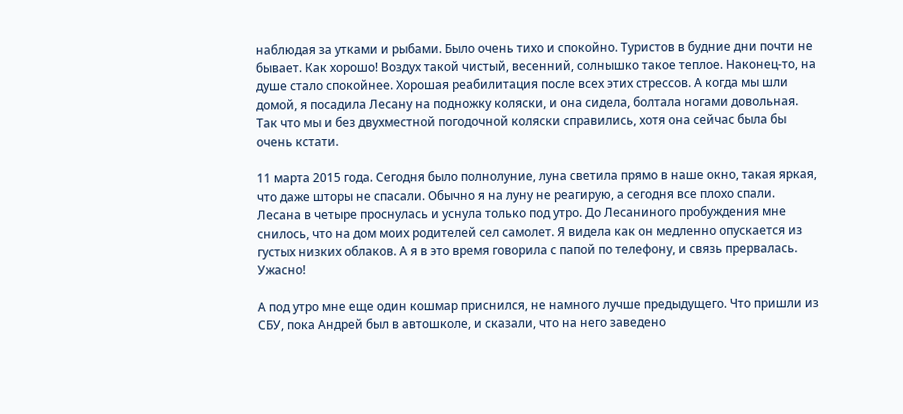наблюдая за утками и рыбами. Было очень тихо и спокойно. Туристов в будние дни почти не бывает. Как хорошо! Воздух такой чистый, весенний, солнышко такое теплое. Наконец-то, на душе стало спокойнее. Хорошая реабилитация после всех этих стрессов. А когда мы шли домой, я посадила Лесану на подножку коляски, и она сидела, болтала ногами довольная. Так что мы и без двухместной погодочной коляски справились, хотя она сейчас была бы очень кстати.

11 марта 2015 года. Сегодня было полнолуние, луна светила прямо в наше окно, такая яркая, что даже шторы не спасали. Обычно я на луну не реагирую, а сегодня все плохо спали. Лесана в четыре проснулась и уснула только под утро. До Лесаниного пробуждения мне снилось, что на дом моих родителей сел самолет. Я видела как он медленно опускается из густых низких облаков. А я в это время говорила с папой по телефону, и связь прервалась. Ужасно!

А под утро мне еще один кошмар приснился, не намного лучше предыдущего. Что пришли из СБУ, пока Андрей был в автошколе, и сказали, что на него заведено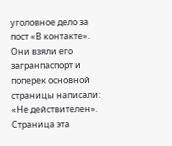уголовное дело за пост «В контакте». Они взяли его загранпаспорт и поперек основной страницы написали: «Не действителен». Страница эта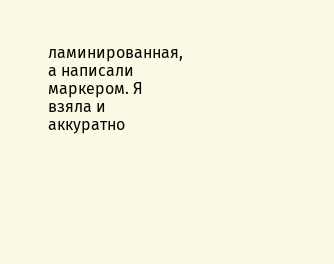ламинированная, а написали маркером. Я взяла и аккуратно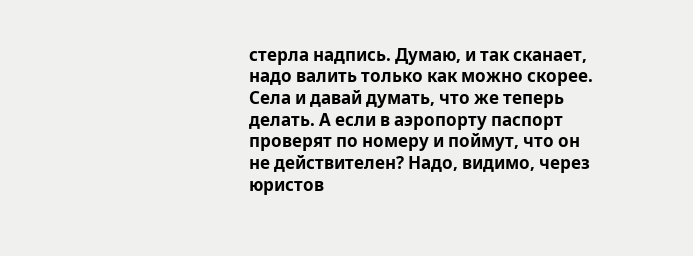стерла надпись. Думаю, и так сканает, надо валить только как можно скорее. Села и давай думать, что же теперь делать. А если в аэропорту паспорт проверят по номеру и поймут, что он не действителен? Надо, видимо, через юристов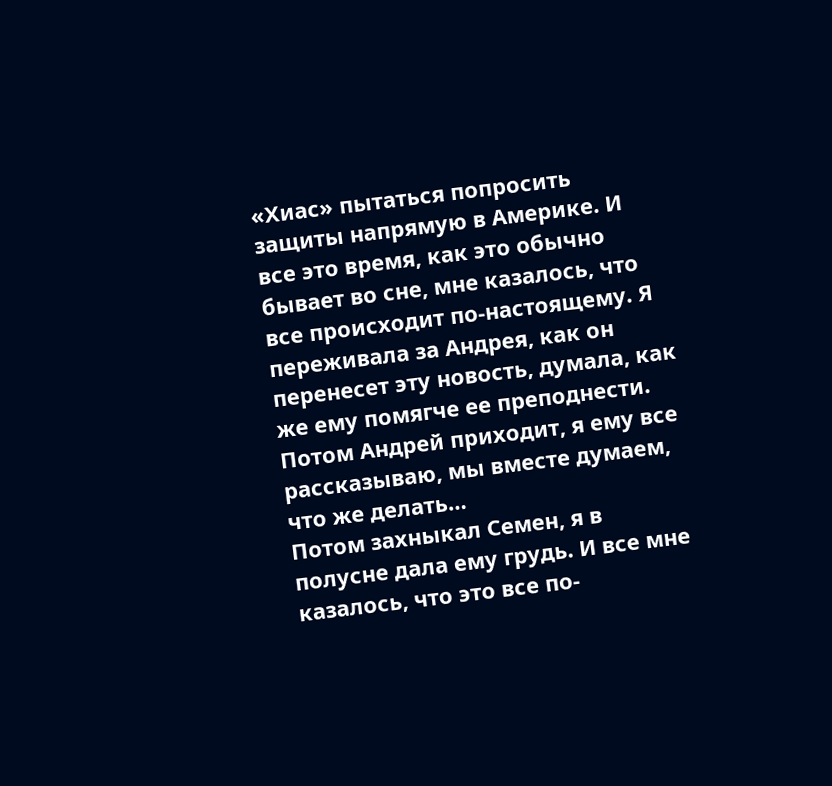«Хиас» пытаться попросить защиты напрямую в Америке. И все это время, как это обычно бывает во сне, мне казалось, что все происходит по-настоящему. Я переживала за Андрея, как он перенесет эту новость, думала, как же ему помягче ее преподнести. Потом Андрей приходит, я ему все рассказываю, мы вместе думаем, что же делать…
Потом захныкал Семен, я в полусне дала ему грудь. И все мне казалось, что это все по-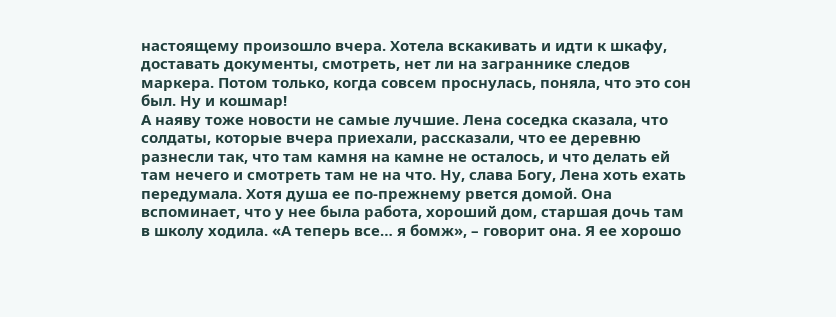настоящему произошло вчера. Хотела вскакивать и идти к шкафу, доставать документы, смотреть, нет ли на заграннике следов маркера. Потом только, когда совсем проснулась, поняла, что это сон был. Ну и кошмар!
А наяву тоже новости не самые лучшие. Лена соседка сказала, что солдаты, которые вчера приехали, рассказали, что ее деревню разнесли так, что там камня на камне не осталось, и что делать ей там нечего и смотреть там не на что. Ну, слава Богу, Лена хоть ехать передумала. Хотя душа ее по-прежнему рвется домой. Она вспоминает, что у нее была работа, хороший дом, старшая дочь там в школу ходила. «А теперь все… я бомж», – говорит она. Я ее хорошо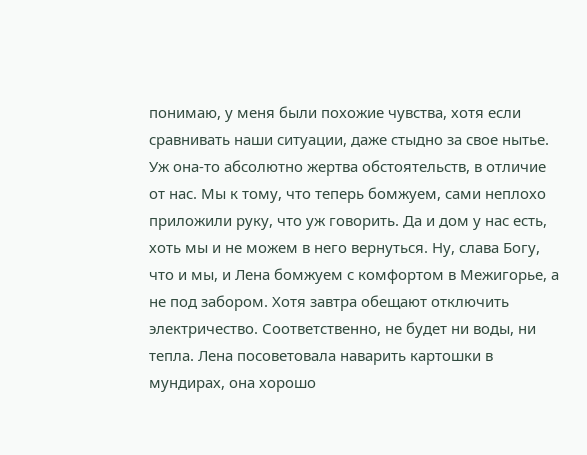понимаю, у меня были похожие чувства, хотя если сравнивать наши ситуации, даже стыдно за свое нытье. Уж она-то абсолютно жертва обстоятельств, в отличие от нас. Мы к тому, что теперь бомжуем, сами неплохо приложили руку, что уж говорить. Да и дом у нас есть, хоть мы и не можем в него вернуться. Ну, слава Богу, что и мы, и Лена бомжуем с комфортом в Межигорье, а не под забором. Хотя завтра обещают отключить электричество. Соответственно, не будет ни воды, ни тепла. Лена посоветовала наварить картошки в мундирах, она хорошо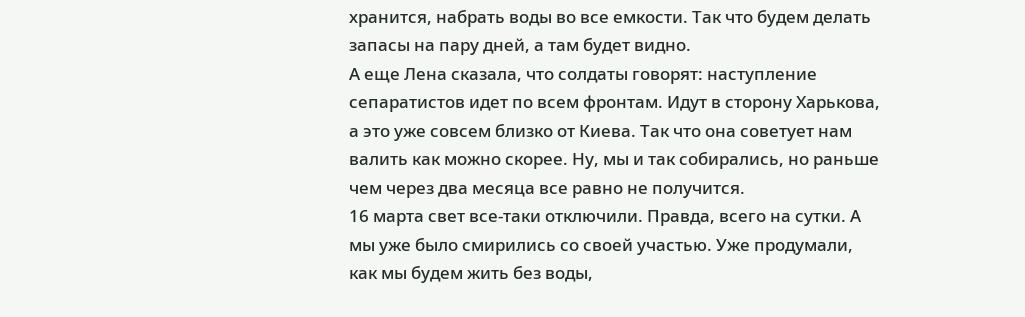хранится, набрать воды во все емкости. Так что будем делать запасы на пару дней, а там будет видно.
А еще Лена сказала, что солдаты говорят: наступление сепаратистов идет по всем фронтам. Идут в сторону Харькова, а это уже совсем близко от Киева. Так что она советует нам валить как можно скорее. Ну, мы и так собирались, но раньше чем через два месяца все равно не получится.
16 марта свет все-таки отключили. Правда, всего на сутки. А мы уже было смирились со своей участью. Уже продумали, как мы будем жить без воды,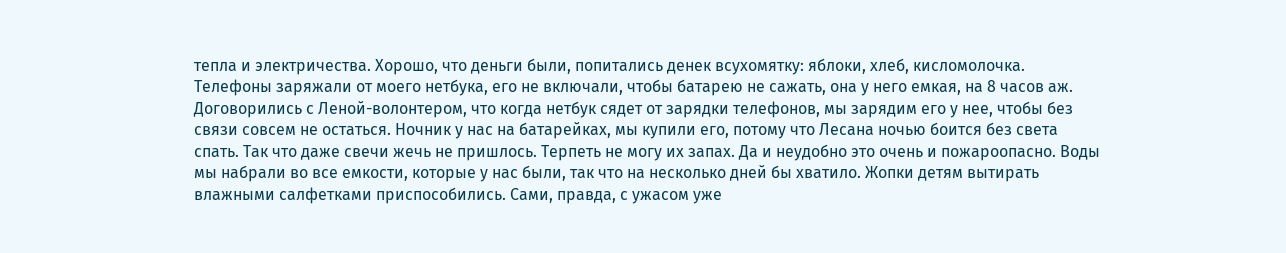тепла и электричества. Хорошо, что деньги были, попитались денек всухомятку: яблоки, хлеб, кисломолочка. Телефоны заряжали от моего нетбука, его не включали, чтобы батарею не сажать, она у него емкая, на 8 часов аж. Договорились с Леной-волонтером, что когда нетбук сядет от зарядки телефонов, мы зарядим его у нее, чтобы без связи совсем не остаться. Ночник у нас на батарейках, мы купили его, потому что Лесана ночью боится без света спать. Так что даже свечи жечь не пришлось. Терпеть не могу их запах. Да и неудобно это очень и пожароопасно. Воды мы набрали во все емкости, которые у нас были, так что на несколько дней бы хватило. Жопки детям вытирать влажными салфетками приспособились. Сами, правда, с ужасом уже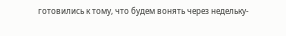готовились к тому, что будем вонять через недельку-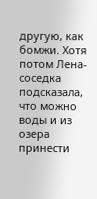другую, как бомжи. Хотя потом Лена-соседка подсказала, что можно воды и из озера принести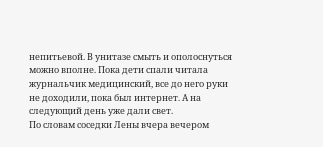непитьевой. В унитазе смыть и ополоснуться можно вполне. Пока дети спали читала журнальчик медицинский, все до него руки не доходили, пока был интернет. А на следующий день уже дали свет.
По словам соседки Лены вчера вечером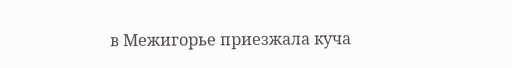в Межигорье приезжала куча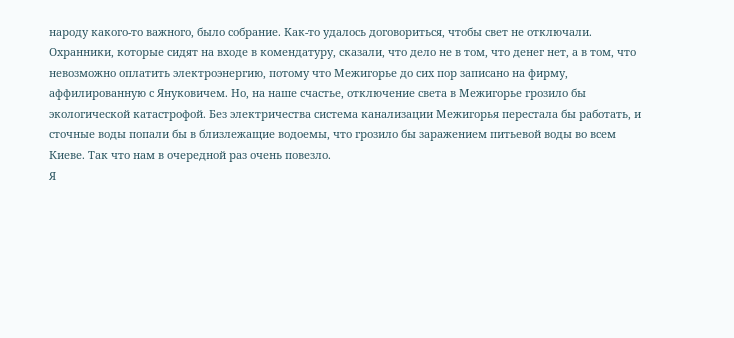народу какого-то важного, было собрание. Как-то удалось договориться, чтобы свет не отключали. Охранники, которые сидят на входе в комендатуру, сказали, что дело не в том, что денег нет, а в том, что невозможно оплатить электроэнергию, потому что Межигорье до сих пор записано на фирму, аффилированную с Януковичем. Но, на наше счастье, отключение света в Межигорье грозило бы экологической катастрофой. Без электричества система канализации Межигорья перестала бы работать, и сточные воды попали бы в близлежащие водоемы, что грозило бы заражением питьевой воды во всем Киеве. Так что нам в очередной раз очень повезло.
Я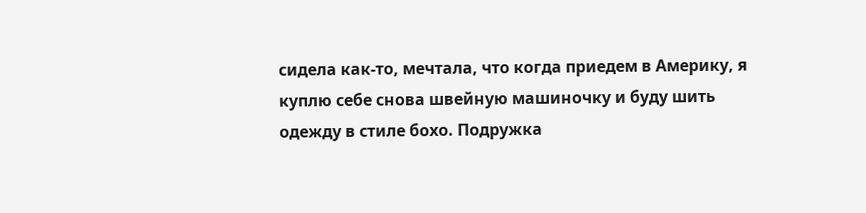сидела как-то, мечтала, что когда приедем в Америку, я куплю себе снова швейную машиночку и буду шить одежду в стиле бохо. Подружка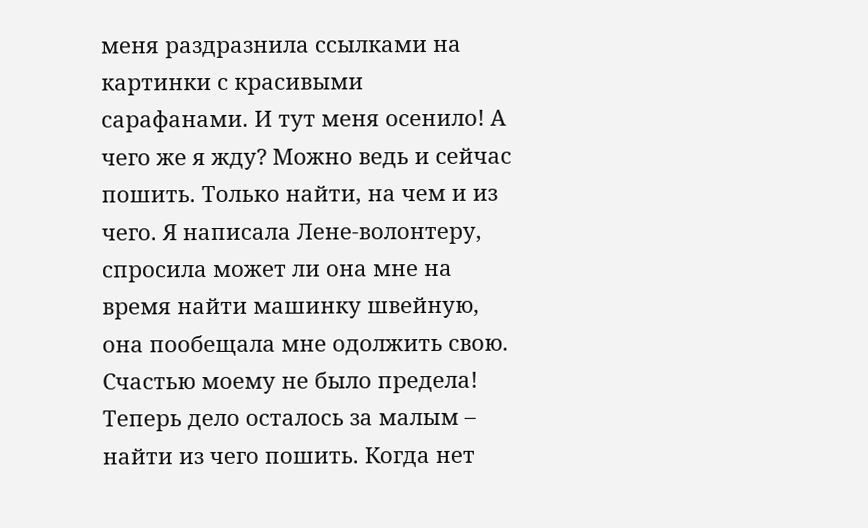меня раздразнила ссылками на картинки с красивыми сарафанами. И тут меня осенило! А чего же я жду? Можно ведь и сейчас пошить. Только найти, на чем и из чего. Я написала Лене-волонтеру, спросила может ли она мне на время найти машинку швейную, она пообещала мне одолжить свою. Счастью моему не было предела! Теперь дело осталось за малым – найти из чего пошить. Когда нет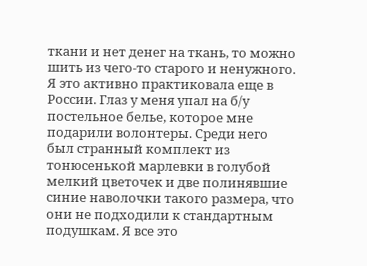ткани и нет денег на ткань, то можно шить из чего-то старого и ненужного. Я это активно практиковала еще в России. Глаз у меня упал на б/у постельное белье, которое мне подарили волонтеры. Среди него был странный комплект из тонюсенькой марлевки в голубой мелкий цветочек и две полинявшие синие наволочки такого размера, что они не подходили к стандартным подушкам. Я все это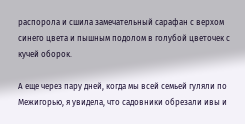распорола и сшила замечательный сарафан с верхом синего цвета и пышным подолом в голубой цветочек с кучей оборок.

А еще через пару дней, когда мы всей семьей гуляли по Межигорью, я увидела, что садовники обрезали ивы и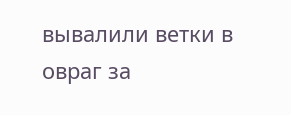вывалили ветки в овраг за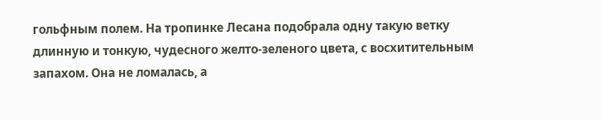гольфным полем. На тропинке Лесана подобрала одну такую ветку длинную и тонкую, чудесного желто-зеленого цвета, с восхитительным запахом. Она не ломалась, а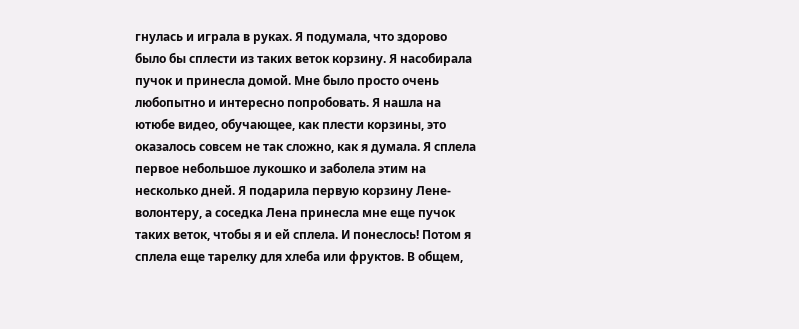гнулась и играла в руках. Я подумала, что здорово было бы сплести из таких веток корзину. Я насобирала пучок и принесла домой. Мне было просто очень любопытно и интересно попробовать. Я нашла на ютюбе видео, обучающее, как плести корзины, это оказалось совсем не так сложно, как я думала. Я сплела первое небольшое лукошко и заболела этим на несколько дней. Я подарила первую корзину Лене-волонтеру, а соседка Лена принесла мне еще пучок таких веток, чтобы я и ей сплела. И понеслось! Потом я сплела еще тарелку для хлеба или фруктов. В общем,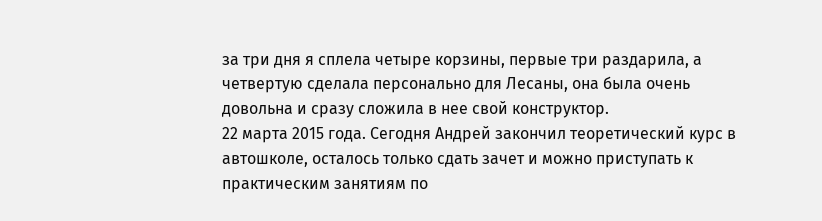за три дня я сплела четыре корзины, первые три раздарила, а четвертую сделала персонально для Лесаны, она была очень довольна и сразу сложила в нее свой конструктор.
22 марта 2015 года. Сегодня Андрей закончил теоретический курс в автошколе, осталось только сдать зачет и можно приступать к практическим занятиям по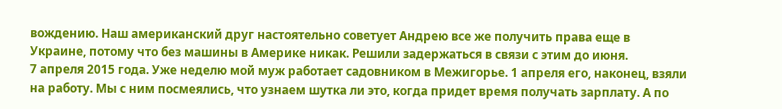вождению. Наш американский друг настоятельно советует Андрею все же получить права еще в Украине, потому что без машины в Америке никак. Решили задержаться в связи с этим до июня.
7 апреля 2015 года. Уже неделю мой муж работает садовником в Межигорье. 1 апреля его, наконец, взяли на работу. Мы с ним посмеялись, что узнаем шутка ли это, когда придет время получать зарплату. А по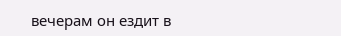вечерам он ездит в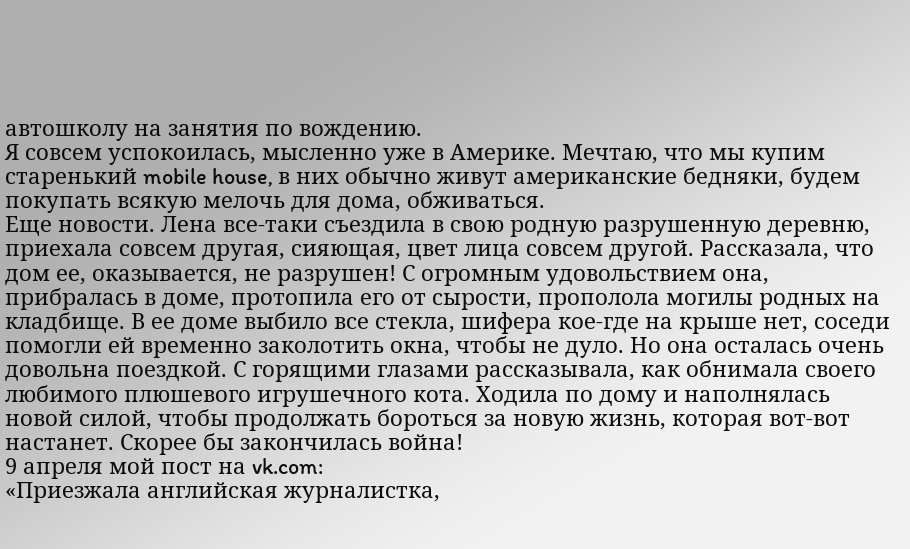автошколу на занятия по вождению.
Я совсем успокоилась, мысленно уже в Америке. Мечтаю, что мы купим старенький mobile house, в них обычно живут американские бедняки, будем покупать всякую мелочь для дома, обживаться.
Еще новости. Лена все-таки съездила в свою родную разрушенную деревню, приехала совсем другая, сияющая, цвет лица совсем другой. Рассказала, что дом ее, оказывается, не разрушен! С огромным удовольствием она, прибралась в доме, протопила его от сырости, прополола могилы родных на кладбище. В ее доме выбило все стекла, шифера кое-где на крыше нет, соседи помогли ей временно заколотить окна, чтобы не дуло. Но она осталась очень довольна поездкой. С горящими глазами рассказывала, как обнимала своего любимого плюшевого игрушечного кота. Ходила по дому и наполнялась новой силой, чтобы продолжать бороться за новую жизнь, которая вот-вот настанет. Скорее бы закончилась война!
9 апреля мой пост на vk.com:
«Приезжала английская журналистка,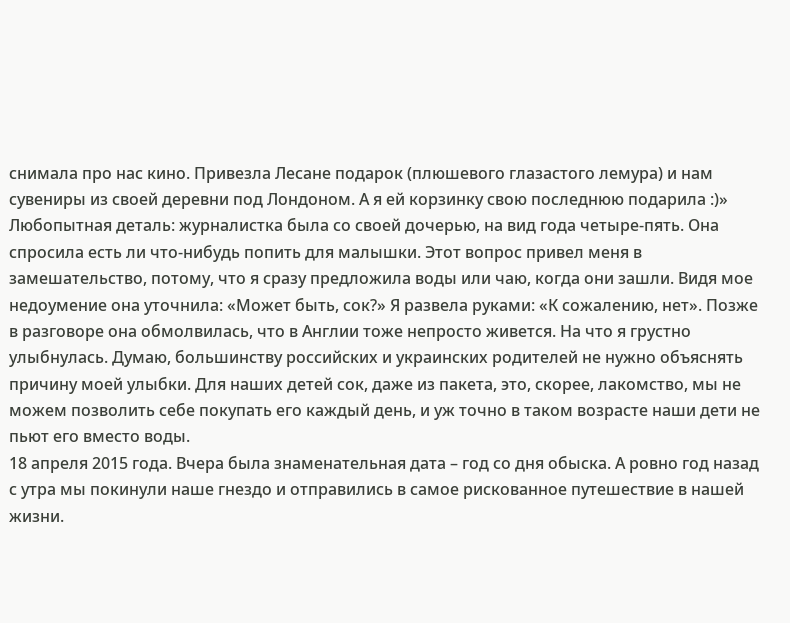снимала про нас кино. Привезла Лесане подарок (плюшевого глазастого лемура) и нам сувениры из своей деревни под Лондоном. А я ей корзинку свою последнюю подарила :)»
Любопытная деталь: журналистка была со своей дочерью, на вид года четыре-пять. Она спросила есть ли что-нибудь попить для малышки. Этот вопрос привел меня в замешательство, потому, что я сразу предложила воды или чаю, когда они зашли. Видя мое недоумение она уточнила: «Может быть, сок?» Я развела руками: «К сожалению, нет». Позже в разговоре она обмолвилась, что в Англии тоже непросто живется. На что я грустно улыбнулась. Думаю, большинству российских и украинских родителей не нужно объяснять причину моей улыбки. Для наших детей сок, даже из пакета, это, скорее, лакомство, мы не можем позволить себе покупать его каждый день, и уж точно в таком возрасте наши дети не пьют его вместо воды.
18 апреля 2015 года. Вчера была знаменательная дата – год со дня обыска. А ровно год назад с утра мы покинули наше гнездо и отправились в самое рискованное путешествие в нашей жизни.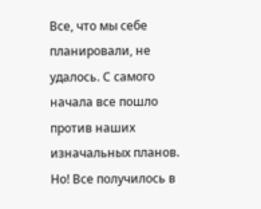Все, что мы себе планировали, не удалось. С самого начала все пошло против наших изначальных планов. Но! Все получилось в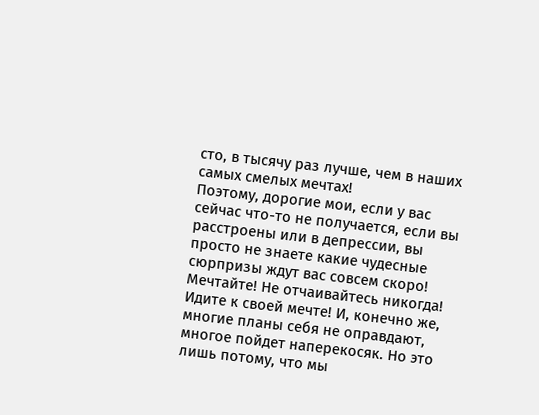сто, в тысячу раз лучше, чем в наших самых смелых мечтах!
Поэтому, дорогие мои, если у вас сейчас что-то не получается, если вы расстроены или в депрессии, вы просто не знаете какие чудесные сюрпризы ждут вас совсем скоро! Мечтайте! Не отчаивайтесь никогда! Идите к своей мечте! И, конечно же, многие планы себя не оправдают, многое пойдет наперекосяк. Но это лишь потому, что мы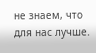не знаем, что для нас лучше.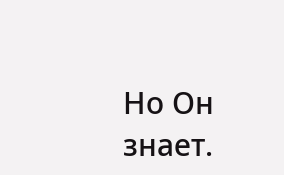Но Он знает.